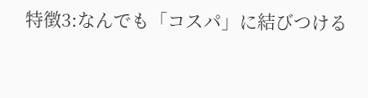特徴3:なんでも「コスパ」に結びつける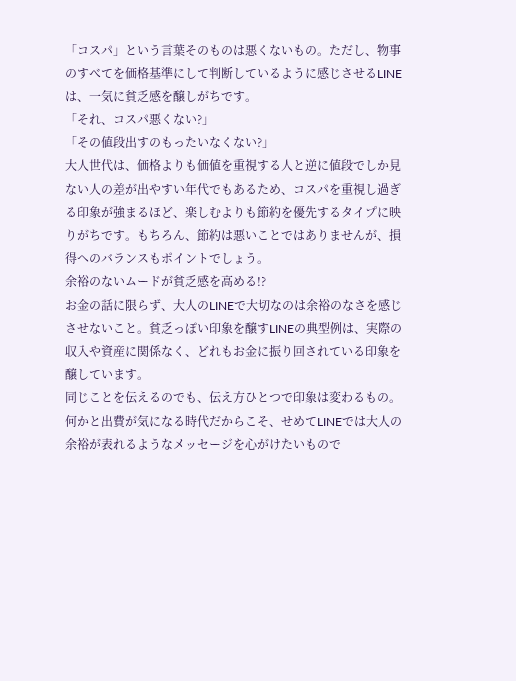「コスパ」という言葉そのものは悪くないもの。ただし、物事のすべてを価格基準にして判断しているように感じさせるLINEは、一気に貧乏感を醸しがちです。
「それ、コスパ悪くない?」
「その値段出すのもったいなくない?」
大人世代は、価格よりも価値を重視する人と逆に値段でしか見ない人の差が出やすい年代でもあるため、コスパを重視し過ぎる印象が強まるほど、楽しむよりも節約を優先するタイプに映りがちです。もちろん、節約は悪いことではありませんが、損得へのバランスもポイントでしょう。
余裕のないムードが貧乏感を高める!?
お金の話に限らず、大人のLINEで大切なのは余裕のなさを感じさせないこと。貧乏っぽい印象を醸すLINEの典型例は、実際の収入や資産に関係なく、どれもお金に振り回されている印象を醸しています。
同じことを伝えるのでも、伝え方ひとつで印象は変わるもの。何かと出費が気になる時代だからこそ、せめてLINEでは大人の余裕が表れるようなメッセージを心がけたいもので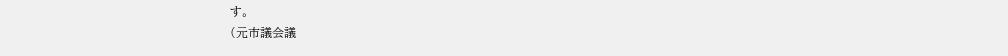す。
(元市議会議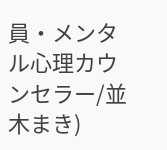員・メンタル心理カウンセラー/並木まき)